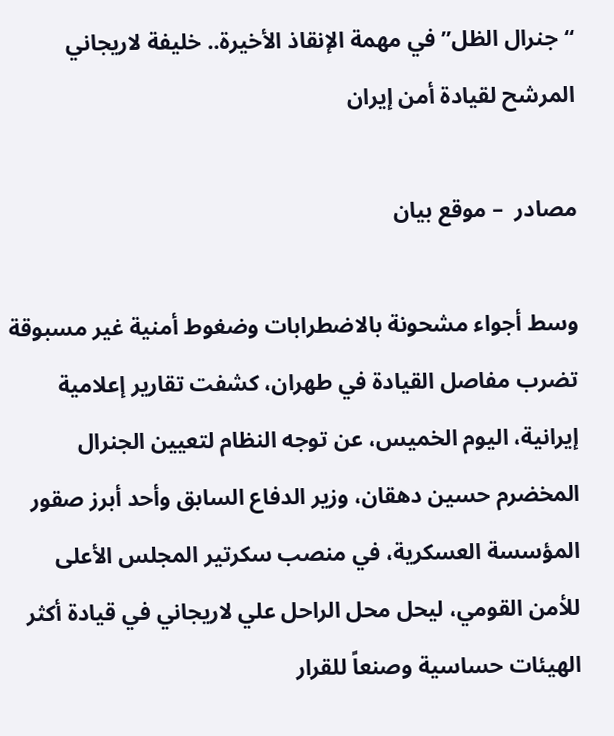“جنرال الظل” في مهمة الإنقاذ الأخيرة.. خليفة لاريجاني المرشح لقيادة أمن إيران

مصادر  – موقع بيان

وسط أجواء مشحونة بالاضطرابات وضغوط أمنية غير مسبوقة تضرب مفاصل القيادة في طهران، كشفت تقارير إعلامية إيرانية، اليوم الخميس، عن توجه النظام لتعيين الجنرال المخضرم حسين دهقان، وزير الدفاع السابق وأحد أبرز صقور المؤسسة العسكرية، في منصب سكرتير المجلس الأعلى للأمن القومي، ليحل محل الراحل علي لاريجاني في قيادة أكثر الهيئات حساسية وصنعاً للقرار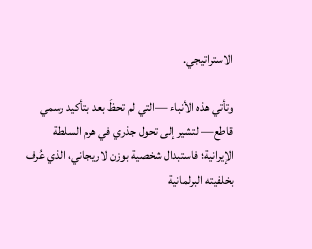الاستراتيجي.

وتأتي هذه الأنباء —التي لم تحظَ بعد بتأكيد رسمي قاطع— لتشير إلى تحول جذري في هرم السلطة الإيرانية؛ فاستبدال شخصية بوزن لاريجاني، الذي عُرف بخلفيته البرلمانية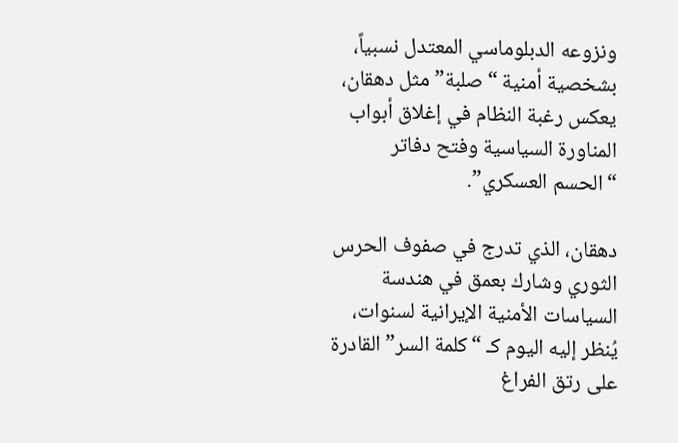ونزوعه الدبلوماسي المعتدل نسبياً، بشخصية أمنية “صلبة” مثل دهقان، يعكس رغبة النظام في إغلاق أبواب المناورة السياسية وفتح دفاتر “الحسم العسكري”.

دهقان، الذي تدرج في صفوف الحرس الثوري وشارك بعمق في هندسة السياسات الأمنية الإيرانية لسنوات، يُنظر إليه اليوم كـ “كلمة السر” القادرة على رتق الفراغ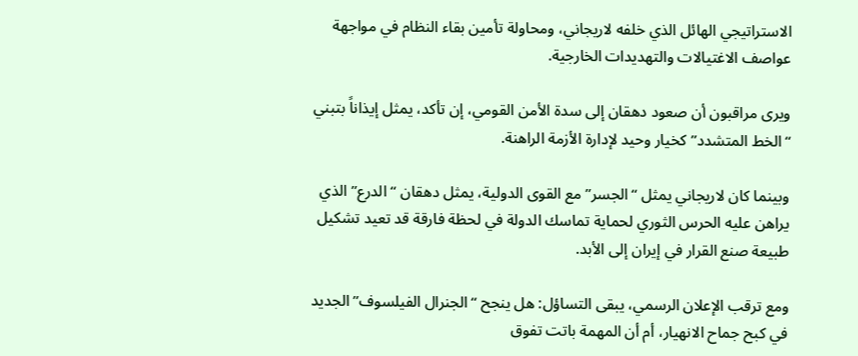الاستراتيجي الهائل الذي خلفه لاريجاني، ومحاولة تأمين بقاء النظام في مواجهة عواصف الاغتيالات والتهديدات الخارجية.

ويرى مراقبون أن صعود دهقان إلى سدة الأمن القومي، إن تأكد، يمثل إيذاناً بتبني “الخط المتشدد” كخيار وحيد لإدارة الأزمة الراهنة.

وبينما كان لاريجاني يمثل “الجسر” مع القوى الدولية، يمثل دهقان “الدرع” الذي يراهن عليه الحرس الثوري لحماية تماسك الدولة في لحظة فارقة قد تعيد تشكيل طبيعة صنع القرار في إيران إلى الأبد.

ومع ترقب الإعلان الرسمي، يبقى التساؤل: هل ينجح “الجنرال الفيلسوف” الجديد في كبح جماح الانهيار، أم أن المهمة باتت تفوق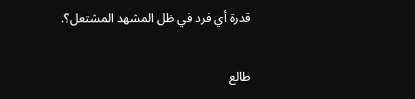قدرة أي فرد في ظل المشهد المشتعل؟.

طالع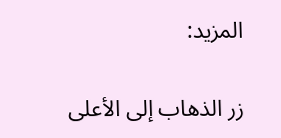المزيد:

زر الذهاب إلى الأعلى